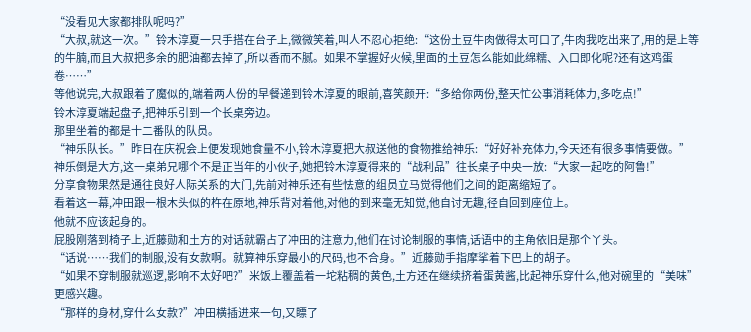“没看见大家都排队呢吗?”
“大叔,就这一次。”铃木淳夏一只手搭在台子上,微微笑着,叫人不忍心拒绝:“这份土豆牛肉做得太可口了,牛肉我吃出来了,用的是上等的牛腩,而且大叔把多余的肥油都去掉了,所以香而不腻。如果不掌握好火候,里面的土豆怎么能如此绵糯、入口即化呢?还有这鸡蛋卷……”
等他说完,大叔跟着了魔似的,端着两人份的早餐递到铃木淳夏的眼前,喜笑颜开:“多给你两份,整天忙公事消耗体力,多吃点!”
铃木淳夏端起盘子,把神乐引到一个长桌旁边。
那里坐着的都是十二番队的队员。
“神乐队长。”昨日在庆祝会上便发现她食量不小,铃木淳夏把大叔送他的食物推给神乐:“好好补充体力,今天还有很多事情要做。”
神乐倒是大方,这一桌弟兄哪个不是正当年的小伙子,她把铃木淳夏得来的“战利品”往长桌子中央一放:“大家一起吃的阿鲁!”
分享食物果然是通往良好人际关系的大门,先前对神乐还有些怯意的组员立马觉得他们之间的距离缩短了。
看着这一幕,冲田跟一根木头似的杵在原地,神乐背对着他,对他的到来毫无知觉,他自讨无趣,径自回到座位上。
他就不应该起身的。
屁股刚落到椅子上,近藤勋和土方的对话就霸占了冲田的注意力,他们在讨论制服的事情,话语中的主角依旧是那个丫头。
“话说……我们的制服,没有女款啊。就算神乐穿最小的尺码,也不合身。”近藤勋手指摩挲着下巴上的胡子。
“如果不穿制服就巡逻,影响不太好吧?”米饭上覆盖着一坨粘稠的黄色,土方还在继续挤着蛋黄酱,比起神乐穿什么,他对碗里的“美味”更感兴趣。
“那样的身材,穿什么女款?”冲田横插进来一句,又瞟了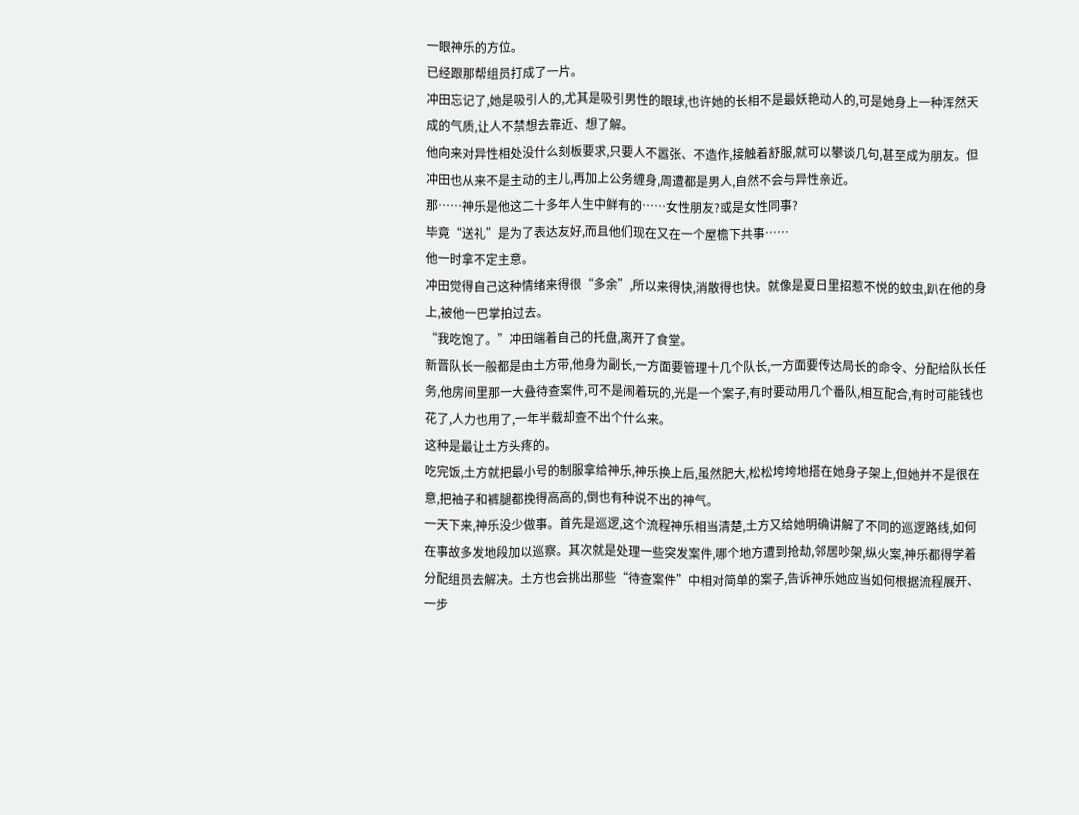一眼神乐的方位。
已经跟那帮组员打成了一片。
冲田忘记了,她是吸引人的,尤其是吸引男性的眼球,也许她的长相不是最妖艳动人的,可是她身上一种浑然天成的气质,让人不禁想去靠近、想了解。
他向来对异性相处没什么刻板要求,只要人不嚣张、不造作,接触着舒服,就可以攀谈几句,甚至成为朋友。但冲田也从来不是主动的主儿,再加上公务缠身,周遭都是男人,自然不会与异性亲近。
那……神乐是他这二十多年人生中鲜有的……女性朋友?或是女性同事?
毕竟“送礼”是为了表达友好,而且他们现在又在一个屋檐下共事……
他一时拿不定主意。
冲田觉得自己这种情绪来得很“多余”,所以来得快,消散得也快。就像是夏日里招惹不悦的蚊虫,趴在他的身上,被他一巴掌拍过去。
“我吃饱了。”冲田端着自己的托盘,离开了食堂。
新晋队长一般都是由土方带,他身为副长,一方面要管理十几个队长,一方面要传达局长的命令、分配给队长任务,他房间里那一大叠待查案件,可不是闹着玩的,光是一个案子,有时要动用几个番队,相互配合,有时可能钱也花了,人力也用了,一年半载却查不出个什么来。
这种是最让土方头疼的。
吃完饭,土方就把最小号的制服拿给神乐,神乐换上后,虽然肥大,松松垮垮地搭在她身子架上,但她并不是很在意,把袖子和裤腿都挽得高高的,倒也有种说不出的神气。
一天下来,神乐没少做事。首先是巡逻,这个流程神乐相当清楚,土方又给她明确讲解了不同的巡逻路线,如何在事故多发地段加以巡察。其次就是处理一些突发案件,哪个地方遭到抢劫,邻居吵架,纵火案,神乐都得学着分配组员去解决。土方也会挑出那些“待查案件”中相对简单的案子,告诉神乐她应当如何根据流程展开、一步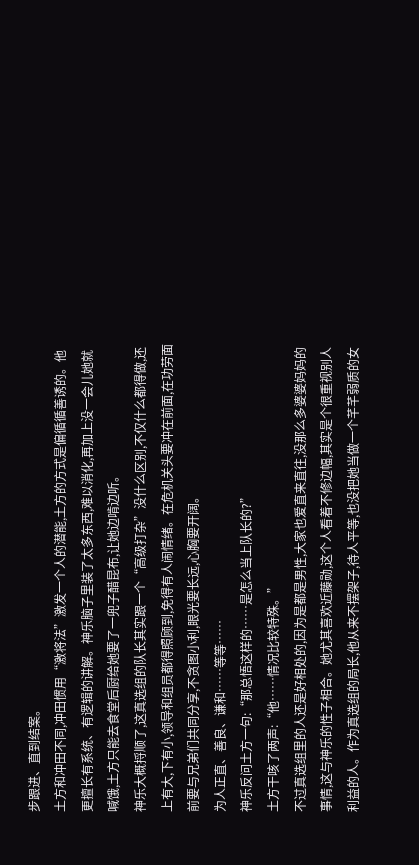步跟进、直到结案。
土方和冲田不同,冲田惯用“激将法”激发一个人的潜能,土方的方式是偏循循善诱的。他更擅长有系统、有逻辑的讲解。神乐脑子里装了太多东西,难以消化,再加上没一会儿她就喊饿,土方只能去食堂后厨给她要了一兜子醋昆布,让她边啃边听。
神乐大概捋顺了,这真选组的队长其实跟一个“高级打杂”没什么区别,不仅什么都得做,还上有大,下有小,领导和组员都得照顾到,免得有人闹情绪。在危机关头要冲在前面,在功劳面前要与兄弟们共同分享,不贪图小利,眼光要长远,心胸要开阔。
为人正直、善良、谦和……等等……
神乐反问土方一句:“那总悟这样的……是怎么当上队长的?”
土方干咳了两声:“他……情况比较特殊。”
不过真选组里的人还是好相处的,因为是都是男性,大家也爱直来直往,没那么多婆婆妈妈的事情,这与神乐的性子相合。她尤其喜欢近藤勋,这个人看着不修边幅,其实是个很重视别人利益的人。作为真选组的局长,他从来不摆架子,待人平等,也没把她当做一个芊芊弱质的女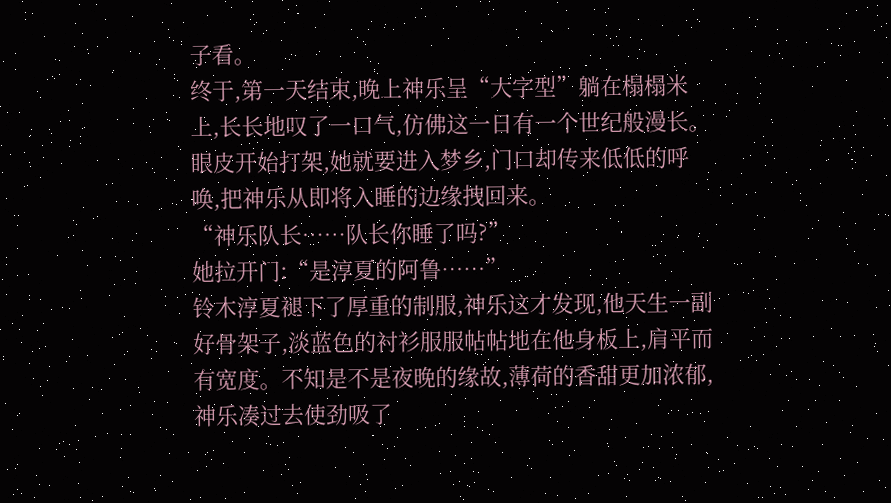子看。
终于,第一天结束,晚上神乐呈“大字型”躺在榻榻米上,长长地叹了一口气,仿佛这一日有一个世纪般漫长。眼皮开始打架,她就要进入梦乡,门口却传来低低的呼唤,把神乐从即将入睡的边缘拽回来。
“神乐队长……队长你睡了吗?”
她拉开门:“是淳夏的阿鲁……”
铃木淳夏褪下了厚重的制服,神乐这才发现,他天生一副好骨架子,淡蓝色的衬衫服服帖帖地在他身板上,肩平而有宽度。不知是不是夜晚的缘故,薄荷的香甜更加浓郁,神乐凑过去使劲吸了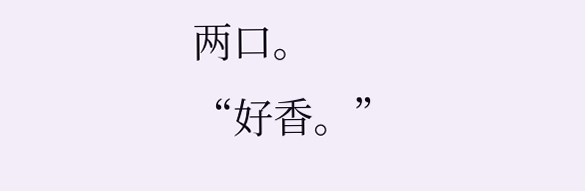两口。
“好香。”